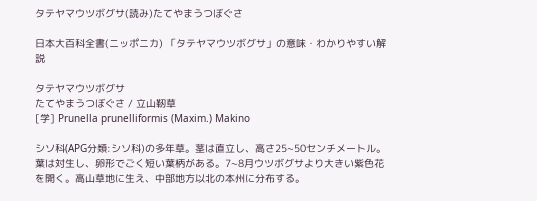タテヤマウツボグサ(読み)たてやまうつぼぐさ

日本大百科全書(ニッポニカ) 「タテヤマウツボグサ」の意味・わかりやすい解説

タテヤマウツボグサ
たてやまうつぼぐさ / 立山靭草
[学] Prunella prunelliformis (Maxim.) Makino

シソ科(APG分類:シソ科)の多年草。茎は直立し、高さ25~50センチメートル。葉は対生し、卵形でごく短い葉柄がある。7~8月ウツボグサより大きい紫色花を開く。高山草地に生え、中部地方以北の本州に分布する。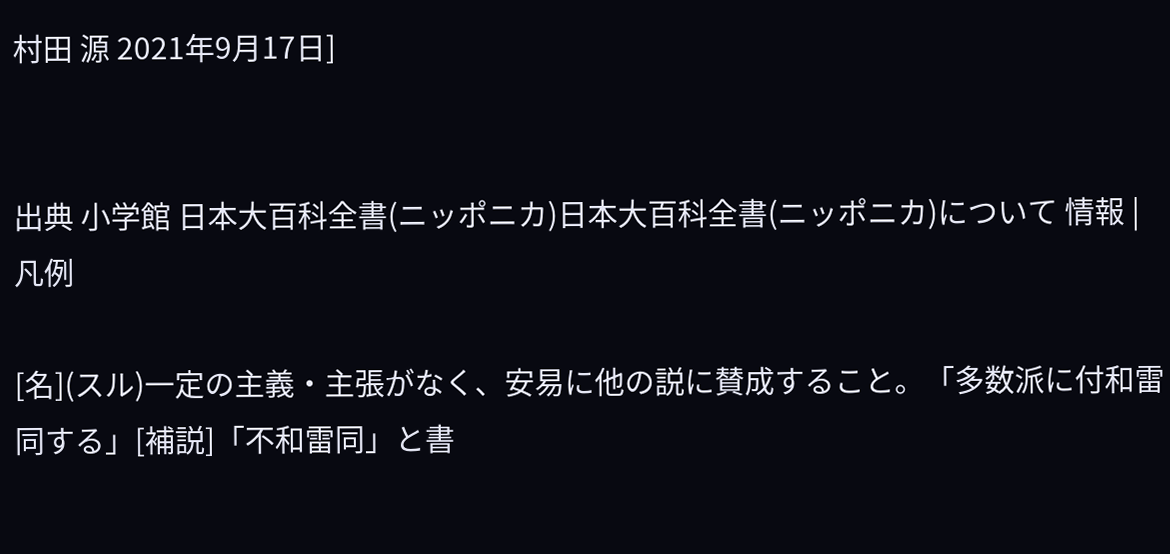村田 源 2021年9月17日]


出典 小学館 日本大百科全書(ニッポニカ)日本大百科全書(ニッポニカ)について 情報 | 凡例

[名](スル)一定の主義・主張がなく、安易に他の説に賛成すること。「多数派に付和雷同する」[補説]「不和雷同」と書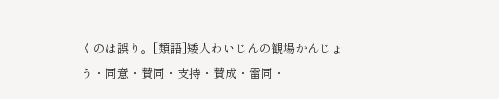くのは誤り。[類語]矮人わいじんの観場かんじょう・同意・賛同・支持・賛成・雷同・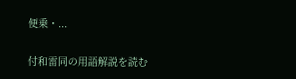便乗・...

付和雷同の用語解説を読む